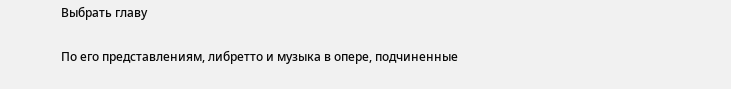Выбрать главу

По его представлениям, либретто и музыка в опере, подчиненные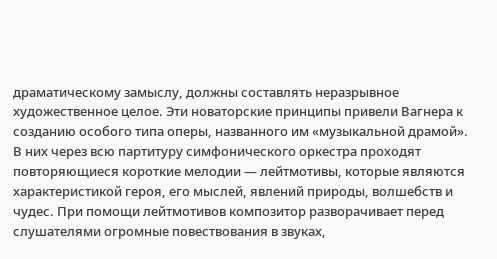драматическому замыслу, должны составлять неразрывное художественное целое. Эти новаторские принципы привели Вагнера к созданию особого типа оперы, названного им «музыкальной драмой». В них через всю партитуру симфонического оркестра проходят повторяющиеся короткие мелодии — лейтмотивы, которые являются характеристикой героя, его мыслей, явлений природы, волшебств и чудес. При помощи лейтмотивов композитор разворачивает перед слушателями огромные повествования в звуках,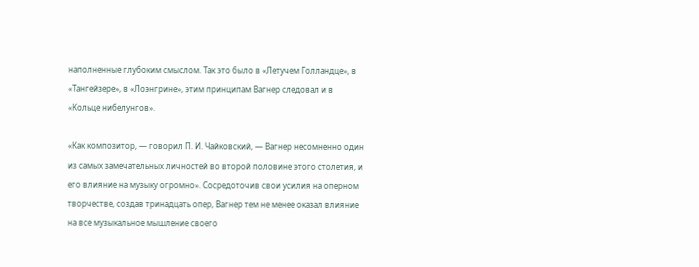наполненные глубоким смыслом. Так это было в «Летучем Голландце», в «Тангейзере», в «Лоэнгрине», этим принципам Вагнер следовал и в «Кольце нибелунгов».

«Как композитор, — говорил П. И. Чайковский, — Вагнер несомненно один из самых замечательных личностей во второй половине этого столетия, и его влияние на музыку огромно». Сосредоточив свои усилия на оперном творчестве, создав тринадцать опер, Вагнер тем не менее оказал влияние на все музыкальное мышление своего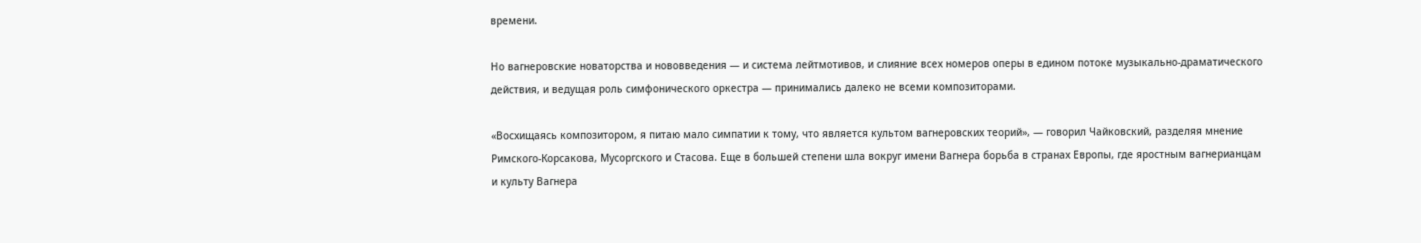времени.

Но вагнеровские новаторства и нововведения — и система лейтмотивов, и слияние всех номеров оперы в едином потоке музыкально-драматического действия, и ведущая роль симфонического оркестра — принимались далеко не всеми композиторами.

«Восхищаясь композитором, я питаю мало симпатии к тому, что является культом вагнеровских теорий», — говорил Чайковский, разделяя мнение Римского-Корсакова, Мусоргского и Стасова. Еще в большей степени шла вокруг имени Вагнера борьба в странах Европы, где яростным вагнерианцам и культу Вагнера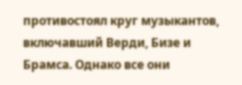противостоял круг музыкантов, включавший Верди, Бизе и Брамса. Однако все они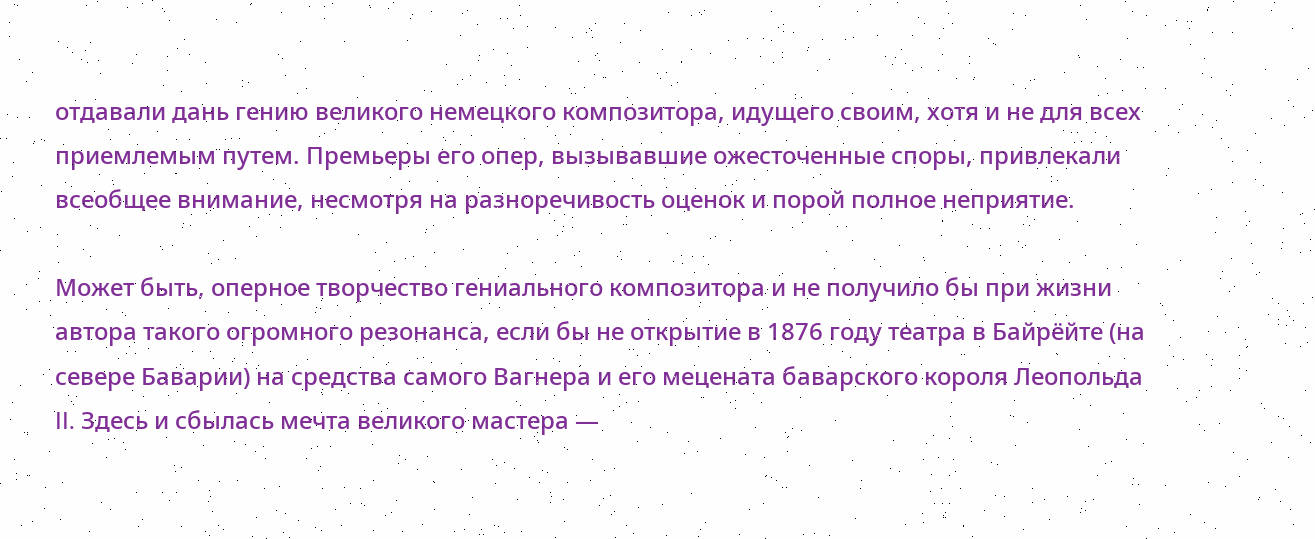отдавали дань гению великого немецкого композитора, идущего своим, хотя и не для всех приемлемым путем. Премьеры его опер, вызывавшие ожесточенные споры, привлекали всеобщее внимание, несмотря на разноречивость оценок и порой полное неприятие.

Может быть, оперное творчество гениального композитора и не получило бы при жизни автора такого огромного резонанса, если бы не открытие в 1876 году театра в Байрёйте (на севере Баварии) на средства самого Вагнера и его мецената баварского короля Леопольда II. Здесь и сбылась мечта великого мастера —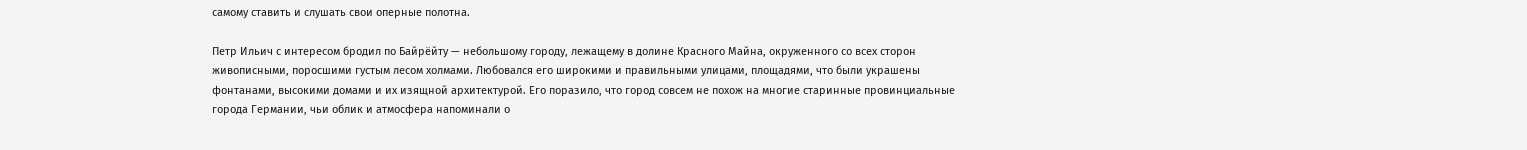самому ставить и слушать свои оперные полотна.

Петр Ильич с интересом бродил по Байрёйту — небольшому городу, лежащему в долине Красного Майна, окруженного со всех сторон живописными, поросшими густым лесом холмами. Любовался его широкими и правильными улицами, площадями, что были украшены фонтанами, высокими домами и их изящной архитектурой. Его поразило, что город совсем не похож на многие старинные провинциальные города Германии, чьи облик и атмосфера напоминали о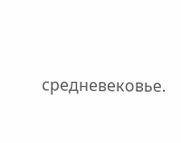средневековье.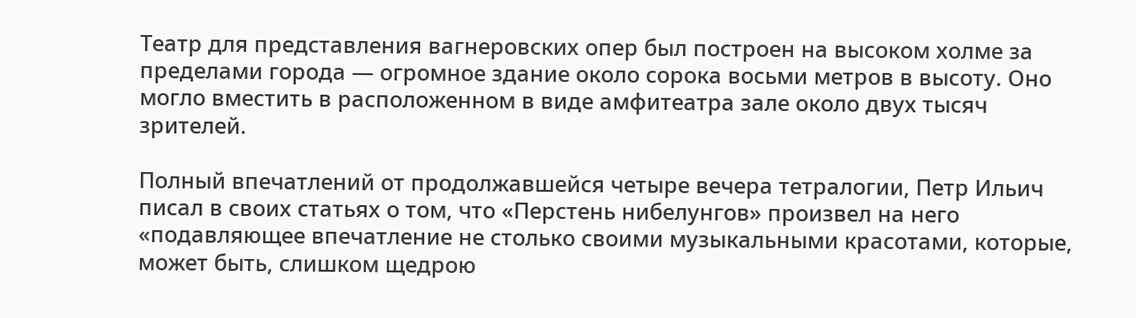Театр для представления вагнеровских опер был построен на высоком холме за пределами города — огромное здание около сорока восьми метров в высоту. Оно могло вместить в расположенном в виде амфитеатра зале около двух тысяч зрителей.

Полный впечатлений от продолжавшейся четыре вечера тетралогии, Петр Ильич писал в своих статьях о том, что «Перстень нибелунгов» произвел на него «подавляющее впечатление не столько своими музыкальными красотами, которые, может быть, слишком щедрою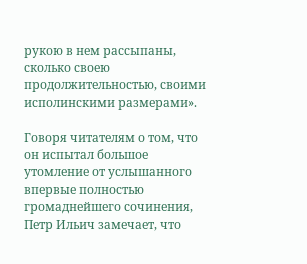рукою в нем рассыпаны, сколько своею продолжительностью, своими исполинскими размерами».

Говоря читателям о том, что он испытал большое утомление от услышанного впервые полностью громаднейшего сочинения, Петр Ильич замечает, что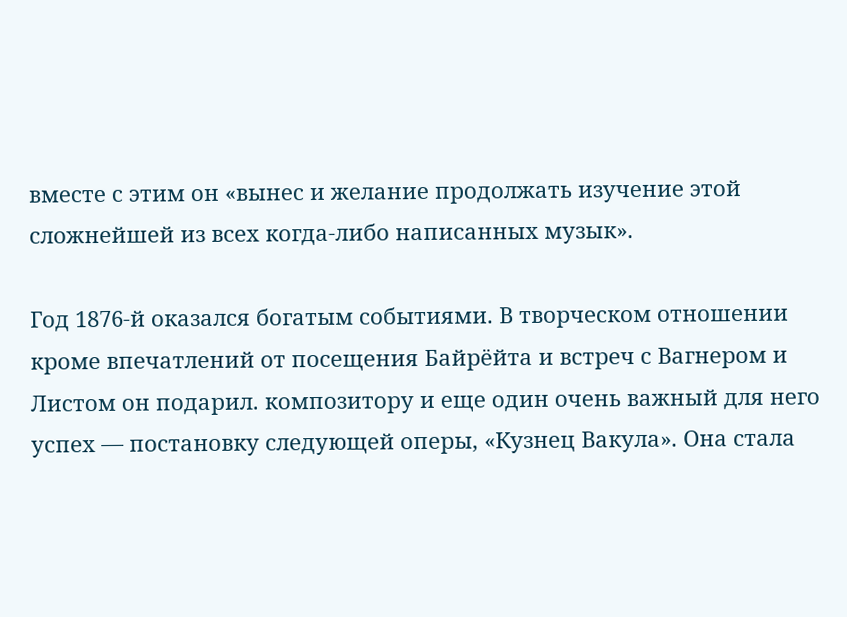вместе с этим он «вынес и желание продолжать изучение этой сложнейшей из всех когда-либо написанных музык».

Год 1876-й оказался богатым событиями. В творческом отношении кроме впечатлений от посещения Байрёйта и встреч с Вагнером и Листом он подарил. композитору и еще один очень важный для него успех — постановку следующей оперы, «Кузнец Вакула». Она стала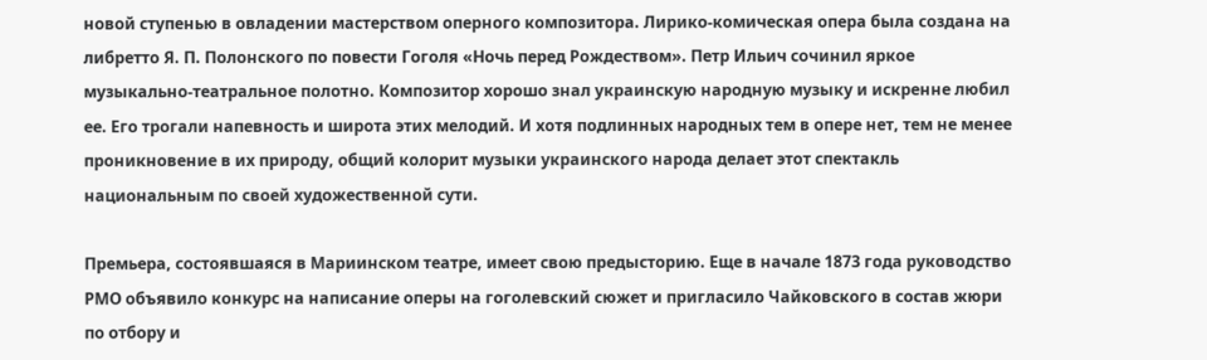новой ступенью в овладении мастерством оперного композитора. Лирико-комическая опера была создана на либретто Я. П. Полонского по повести Гоголя «Ночь перед Рождеством». Петр Ильич сочинил яркое музыкально-театральное полотно. Композитор хорошо знал украинскую народную музыку и искренне любил ее. Его трогали напевность и широта этих мелодий. И хотя подлинных народных тем в опере нет, тем не менее проникновение в их природу, общий колорит музыки украинского народа делает этот спектакль национальным по своей художественной сути.

Премьера, состоявшаяся в Мариинском театре, имеет свою предысторию. Еще в начале 1873 года руководство РМО объявило конкурс на написание оперы на гоголевский сюжет и пригласило Чайковского в состав жюри по отбору и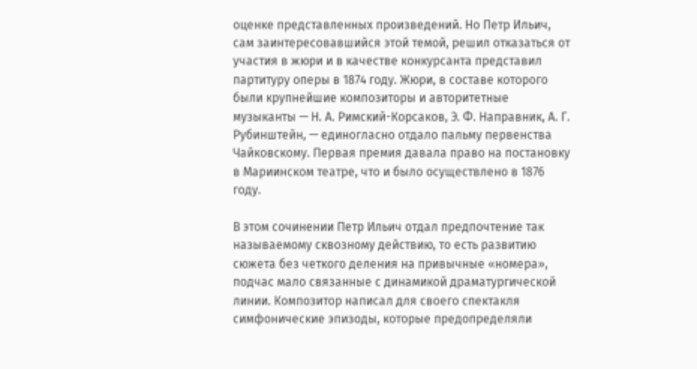оценке представленных произведений. Но Петр Ильич, сам заинтересовавшийся этой темой, решил отказаться от участия в жюри и в качестве конкурсанта представил партитуру оперы в 1874 году. Жюри, в составе которого были крупнейшие композиторы и авторитетные музыканты — Н. А. Римский-Корсаков, Э. Ф. Направник, А. Г. Рубинштейн, — единогласно отдало пальму первенства Чайковскому. Первая премия давала право на постановку в Мариинском театре, что и было осуществлено в 1876 году.

В этом сочинении Петр Ильич отдал предпочтение так называемому сквозному действию, то есть развитию сюжета без четкого деления на привычные «номера», подчас мало связанные с динамикой драматургической линии. Композитор написал для своего спектакля симфонические эпизоды, которые предопределяли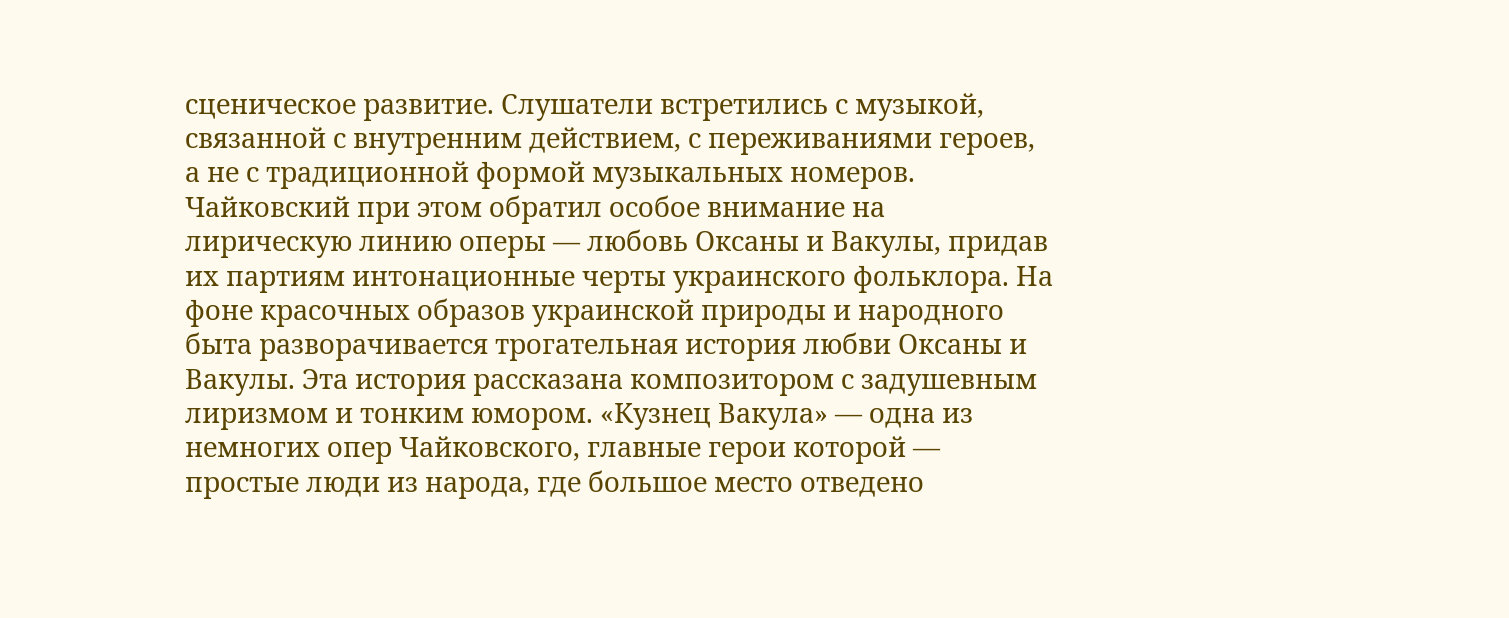сценическое развитие. Слушатели встретились с музыкой, связанной с внутренним действием, с переживаниями героев, а не с традиционной формой музыкальных номеров. Чайковский при этом обратил особое внимание на лирическую линию оперы — любовь Оксаны и Вакулы, придав их партиям интонационные черты украинского фольклора. На фоне красочных образов украинской природы и народного быта разворачивается трогательная история любви Оксаны и Вакулы. Эта история рассказана композитором с задушевным лиризмом и тонким юмором. «Кузнец Вакула» — одна из немногих опер Чайковского, главные герои которой — простые люди из народа, где большое место отведено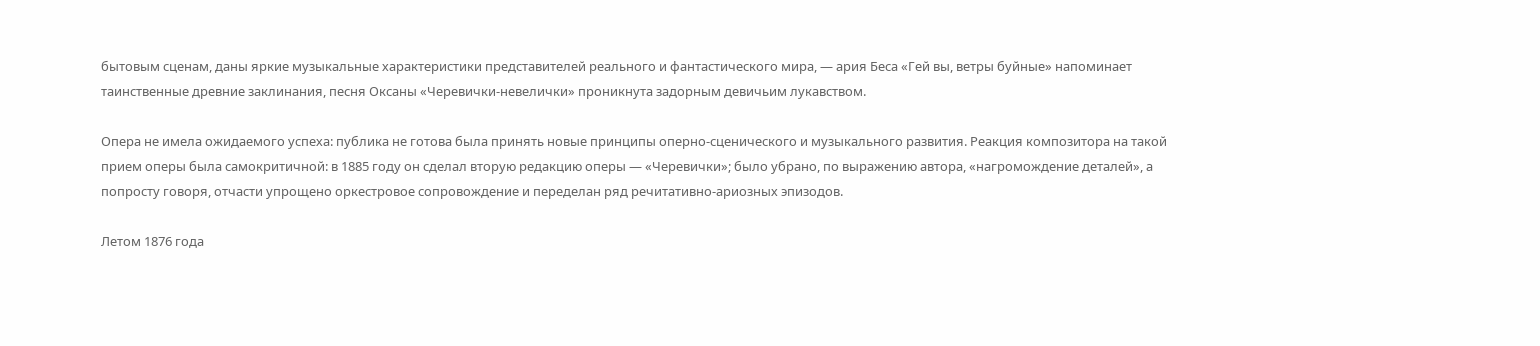бытовым сценам, даны яркие музыкальные характеристики представителей реального и фантастического мира, — ария Беса «Гей вы, ветры буйные» напоминает таинственные древние заклинания, песня Оксаны «Черевички-невелички» проникнута задорным девичьим лукавством.

Опера не имела ожидаемого успеха: публика не готова была принять новые принципы оперно-сценического и музыкального развития. Реакция композитора на такой прием оперы была самокритичной: в 1885 году он сделал вторую редакцию оперы — «Черевички»; было убрано, по выражению автора, «нагромождение деталей», а попросту говоря, отчасти упрощено оркестровое сопровождение и переделан ряд речитативно-ариозных эпизодов.

Летом 1876 года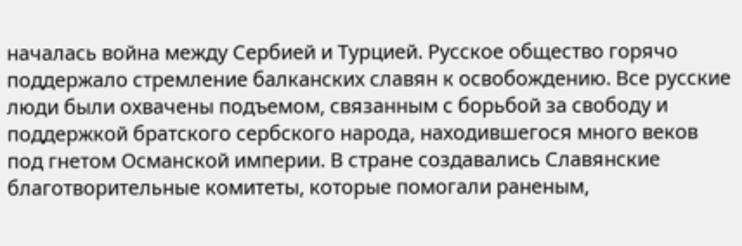началась война между Сербией и Турцией. Русское общество горячо поддержало стремление балканских славян к освобождению. Все русские люди были охвачены подъемом, связанным с борьбой за свободу и поддержкой братского сербского народа, находившегося много веков под гнетом Османской империи. В стране создавались Славянские благотворительные комитеты, которые помогали раненым,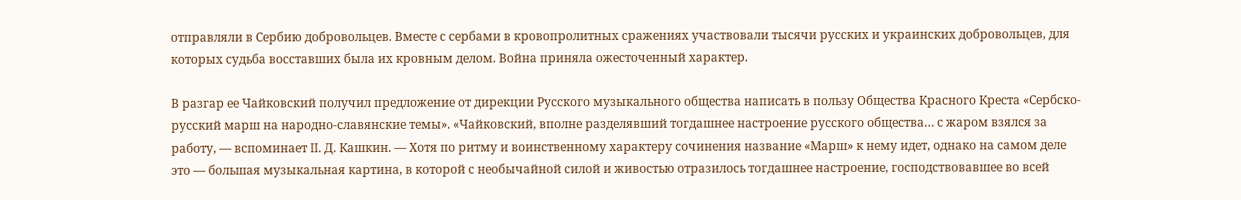отправляли в Сербию добровольцев. Вместе с сербами в кровопролитных сражениях участвовали тысячи русских и украинских добровольцев, для которых судьба восставших была их кровным делом. Война приняла ожесточенный характер.

В разгар ее Чайковский получил предложение от дирекции Русского музыкального общества написать в пользу Общества Красного Креста «Сербско-русский марш на народно-славянские темы». «Чайковский, вполне разделявший тогдашнее настроение русского общества… с жаром взялся за работу, — вспоминает II. Д. Кашкин. — Хотя по ритму и воинственному характеру сочинения название «Марш» к нему идет, однако на самом деле это — большая музыкальная картина, в которой с необычайной силой и живостью отразилось тогдашнее настроение, господствовавшее во всей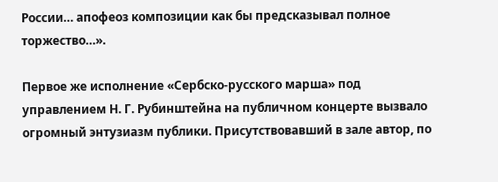России… апофеоз композиции как бы предсказывал полное торжество…».

Первое же исполнение «Сербско-русского марша» под управлением Н. Г. Рубинштейна на публичном концерте вызвало огромный энтузиазм публики. Присутствовавший в зале автор, по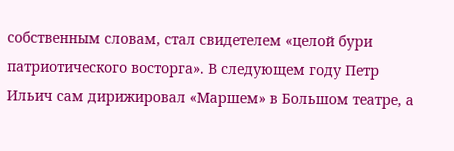собственным словам, стал свидетелем «целой бури патриотического восторга». В следующем году Петр Ильич сам дирижировал «Маршем» в Большом театре, а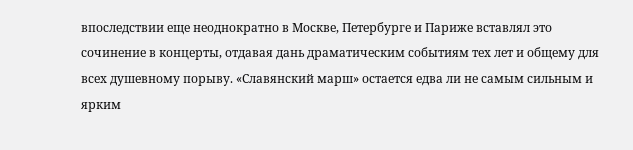впоследствии еще неоднократно в Москве, Петербурге и Париже вставлял это сочинение в концерты, отдавая дань драматическим событиям тех лет и общему для всех душевному порыву. «Славянский марш» остается едва ли не самым сильным и ярким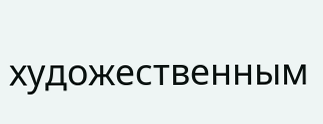художественным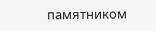памятником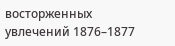восторженных увлечений 1876–1877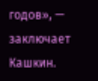годов», — заключает Кашкин.